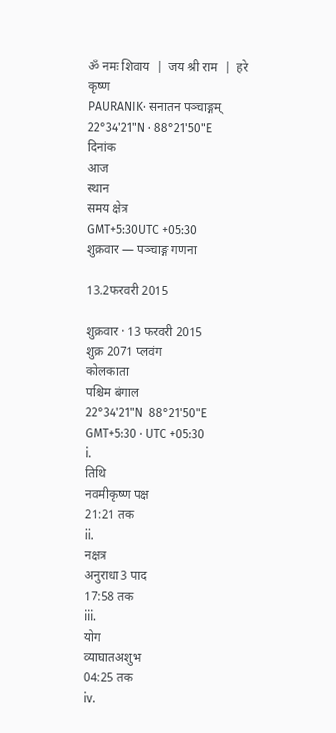ॐ नमः शिवाय  |  जय श्री राम  |  हरे कृष्ण
PAURANIK· सनातन पञ्चाङ्गम्
22°34'21"N · 88°21'50"E
दिनांक
आज
स्थान
समय क्षेत्र
GMT+5:30UTC +05:30
शुक्रवार — पञ्चाङ्ग गणना

13.2फरवरी 2015

शुक्रवार · 13 फरवरी 2015
शुक्र 2071 प्लवंग
कोलकाता
पश्चिम बंगाल
22°34'21"N  88°21'50"E
GMT+5:30 · UTC +05:30
i.
तिथि
नवमीकृष्ण पक्ष
21:21 तक
ii.
नक्षत्र
अनुराधा3 पाद
17:58 तक
iii.
योग
व्याघातअशुभ
04:25 तक
iv.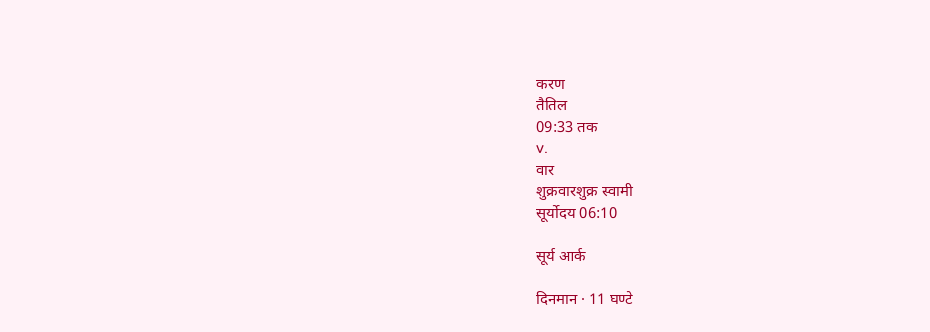करण
तैतिल
09:33 तक
v.
वार
शुक्रवारशुक्र स्वामी
सूर्योदय 06:10

सूर्य आर्क

दिनमान · 11 घण्टे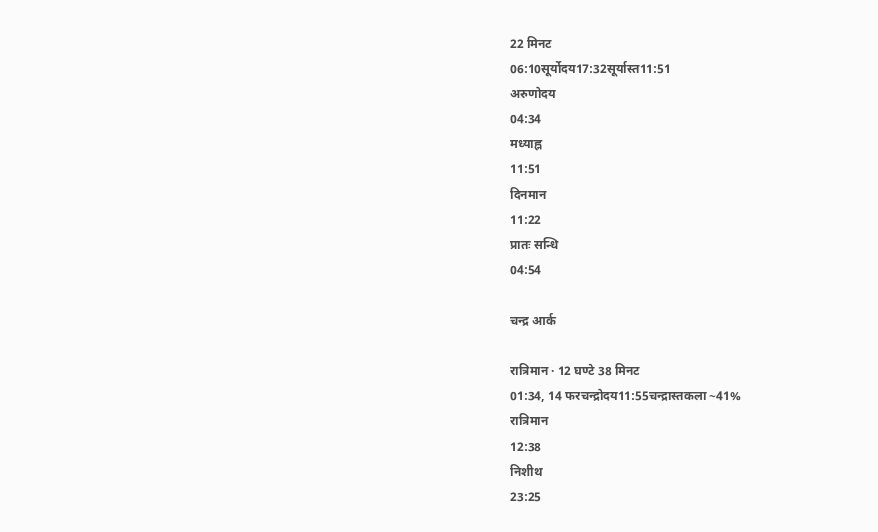22 मिनट
06:10सूर्योदय17:32सूर्यास्त11:51
अरुणोदय
04:34
मध्याह्न
11:51
दिनमान
11:22
प्रातः सन्धि
04:54

चन्द्र आर्क

रात्रिमान · 12 घण्टे 38 मिनट
01:34, 14 फरचन्द्रोदय11:55चन्द्रास्तकला ~41%
रात्रिमान
12:38
निशीथ
23:25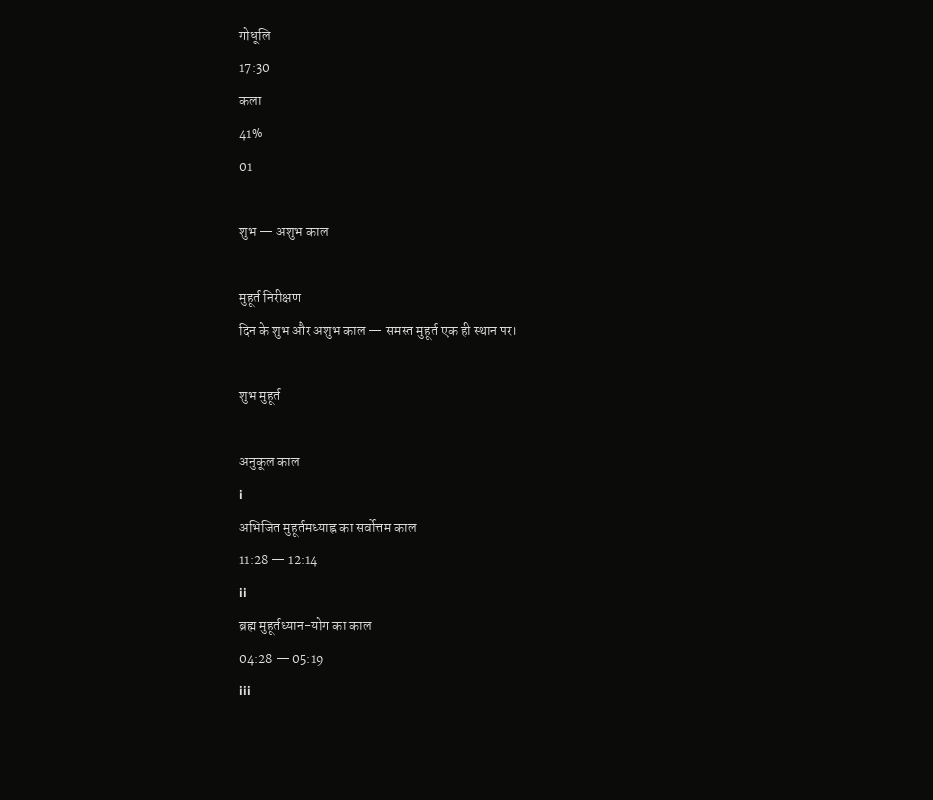गोधूलि
17:30
कला
41%
01

शुभ — अशुभ काल

मुहूर्त निरीक्षण
दिन के शुभ और अशुभ काल — समस्त मुहूर्त एक ही स्थान पर।

शुभ मुहूर्त

अनुकूल काल
i
अभिजित मुहूर्तमध्याह्न का सर्वोत्तम काल
11:28 — 12:14
ii
ब्रह्म मुहूर्तध्यान-योग का काल
04:28 — 05:19
iii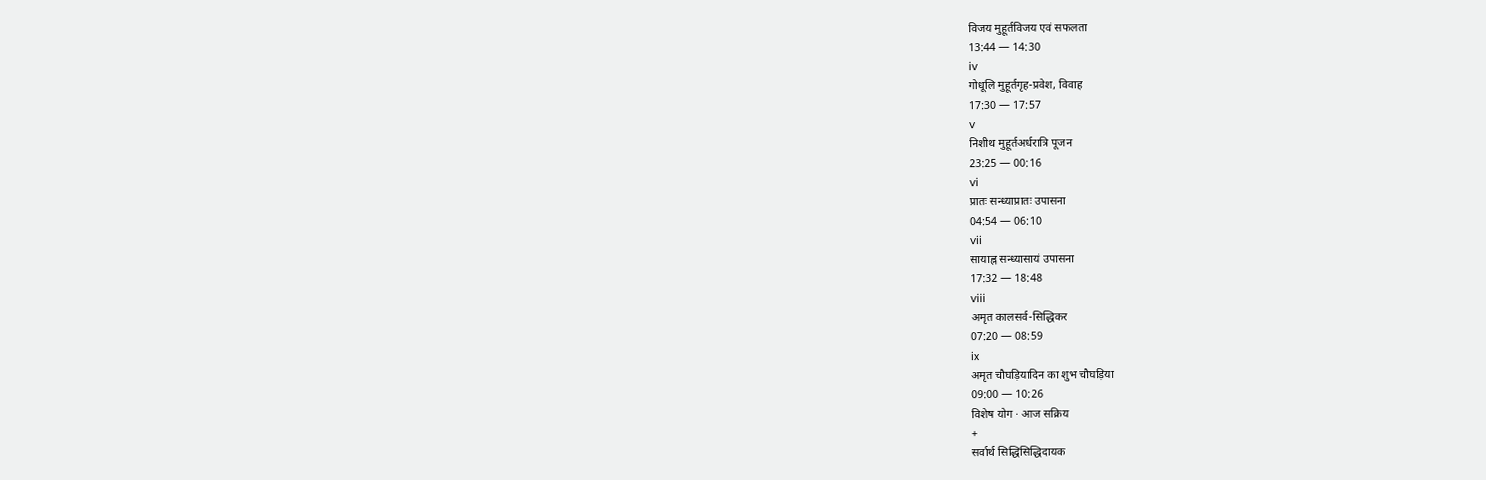विजय मुहूर्तविजय एवं सफलता
13:44 — 14:30
iv
गोधूलि मुहूर्तगृह-प्रवेश, विवाह
17:30 — 17:57
v
निशीथ मुहूर्तअर्धरात्रि पूजन
23:25 — 00:16
vi
प्रातः सन्ध्याप्रातः उपासना
04:54 — 06:10
vii
सायाह्न सन्ध्यासायं उपासना
17:32 — 18:48
viii
अमृत कालसर्व-सिद्धिकर
07:20 — 08:59
ix
अमृत चौघड़ियादिन का शुभ चौघड़िया
09:00 — 10:26
विशेष योग · आज सक्रिय
+
सर्वार्थ सिद्धिसिद्धिदायक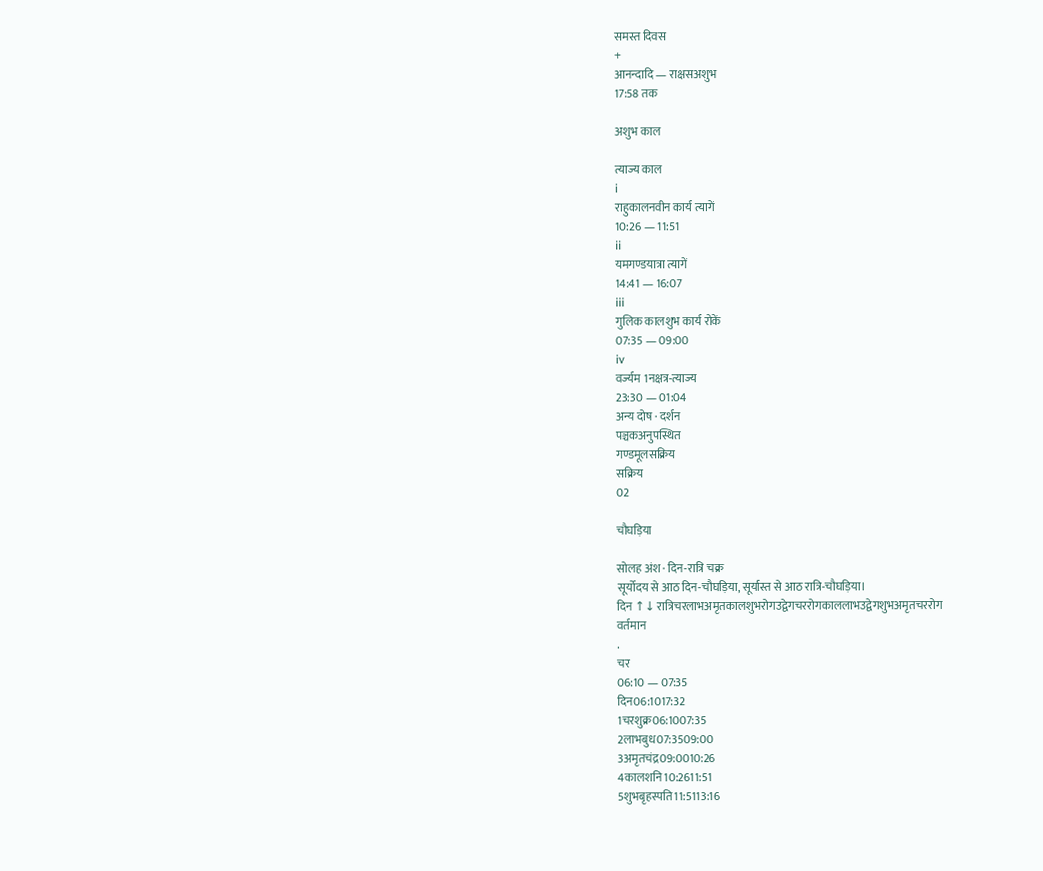समस्त दिवस
+
आनन्दादि — राक्षसअशुभ
17:58 तक

अशुभ काल

त्याज्य काल
i
राहुकालनवीन कार्य त्यागें
10:26 — 11:51
ii
यमगण्डयात्रा त्यागें
14:41 — 16:07
iii
गुलिक कालशुभ कार्य रोकें
07:35 — 09:00
iv
वर्ज्यम 1नक्षत्र-त्याज्य
23:30 — 01:04
अन्य दोष · दर्शन
पञ्चकअनुपस्थित
गण्डमूलसक्रिय
सक्रिय
02

चौघड़िया

सोलह अंश · दिन-रात्रि चक्र
सूर्योदय से आठ दिन-चौघड़िया, सूर्यास्त से आठ रात्रि-चौघड़िया।
दिन ↑↓ रात्रिचरलाभअमृतकालशुभरोगउद्वेगचररोगकाललाभउद्वेगशुभअमृतचररोग
वर्तमान
.
चर
06:10 — 07:35
दिन06:1017:32
1चरशुक्र06:1007:35
2लाभबुध07:3509:00
3अमृतचंद्र09:0010:26
4कालशनि10:2611:51
5शुभबृहस्पति11:5113:16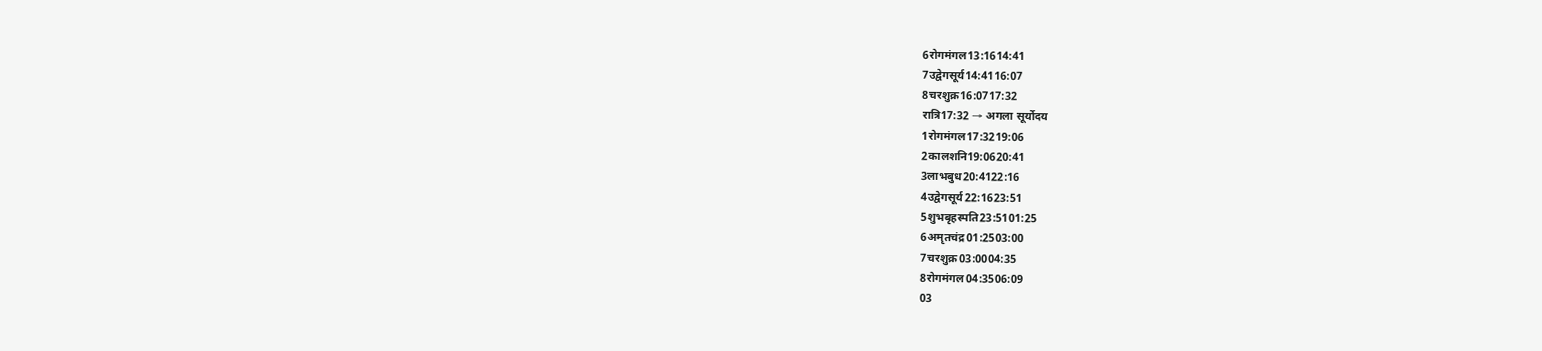6रोगमंगल13:1614:41
7उद्वेगसूर्य14:4116:07
8चरशुक्र16:0717:32
रात्रि17:32 → अगला सूर्योदय
1रोगमंगल17:3219:06
2कालशनि19:0620:41
3लाभबुध20:4122:16
4उद्वेगसूर्य22:1623:51
5शुभबृहस्पति23:5101:25
6अमृतचंद्र01:2503:00
7चरशुक्र03:0004:35
8रोगमंगल04:3506:09
03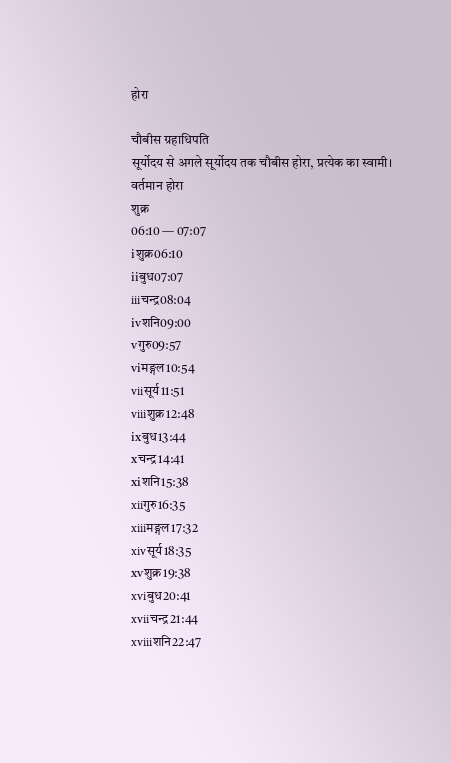होरा

चौबीस ग्रहाधिपति
सूर्योदय से अगले सूर्योदय तक चौबीस होरा, प्रत्येक का स्वामी।
वर्तमान होरा
शुक्र
06:10 — 07:07
iशुक्र06:10
iiबुध07:07
iiiचन्द्र08:04
ivशनि09:00
vगुरु09:57
viमङ्गल10:54
viiसूर्य11:51
viiiशुक्र12:48
ixबुध13:44
xचन्द्र14:41
xiशनि15:38
xiiगुरु16:35
xiiiमङ्गल17:32
xivसूर्य18:35
xvशुक्र19:38
xviबुध20:41
xviiचन्द्र21:44
xviiiशनि22:47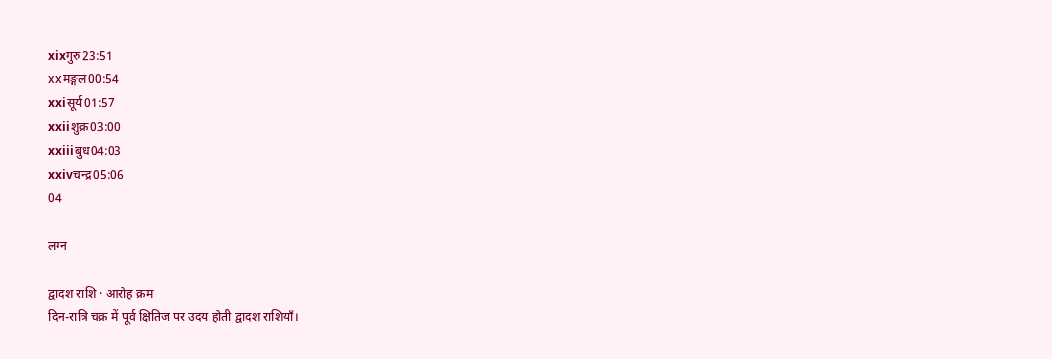xixगुरु23:51
xxमङ्गल00:54
xxiसूर्य01:57
xxiiशुक्र03:00
xxiiiबुध04:03
xxivचन्द्र05:06
04

लग्न

द्वादश राशि · आरोह क्रम
दिन-रात्रि चक्र में पूर्व क्षितिज पर उदय होती द्वादश राशियाँ।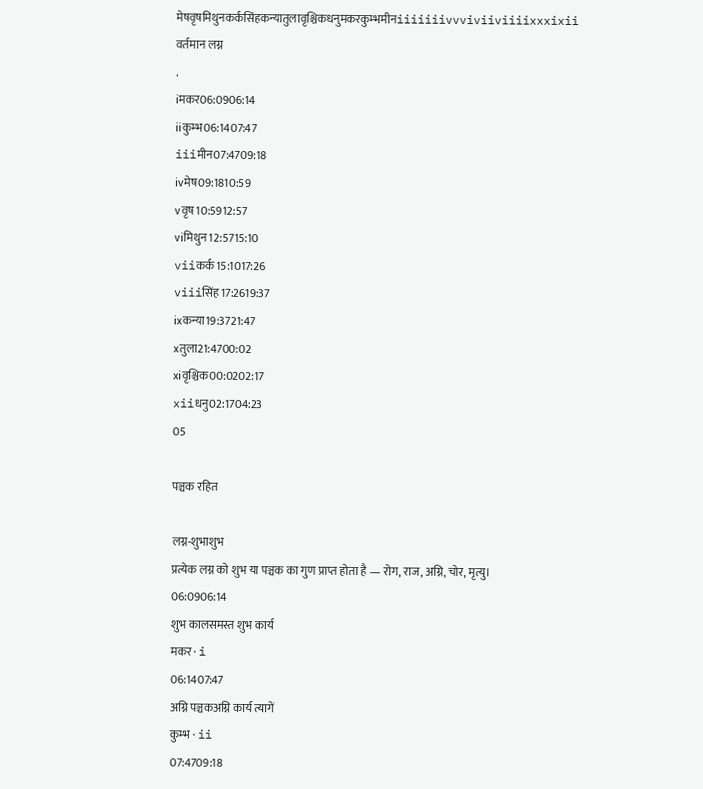मेषवृषमिथुनकर्कसिंहकन्यातुलावृश्चिकधनुमकरकुम्भमीनiiiiiiivvviviiviiiixxxixii
वर्तमान लग्न
.
iमकर06:0906:14
iiकुम्भ06:1407:47
iiiमीन07:4709:18
ivमेष09:1810:59
vवृष10:5912:57
viमिथुन12:5715:10
viiकर्क15:1017:26
viiiसिंह17:2619:37
ixकन्या19:3721:47
xतुला21:4700:02
xiवृश्चिक00:0202:17
xiiधनु02:1704:23
05

पञ्चक रहित

लग्न-शुभाशुभ
प्रत्येक लग्न को शुभ या पञ्चक का गुण प्राप्त होता है — रोग, राज, अग्नि, चोर, मृत्यु।
06:0906:14
शुभ कालसमस्त शुभ कार्य
मकर · i
06:1407:47
अग्नि पञ्चकअग्नि कार्य त्यागें
कुम्भ · ii
07:4709:18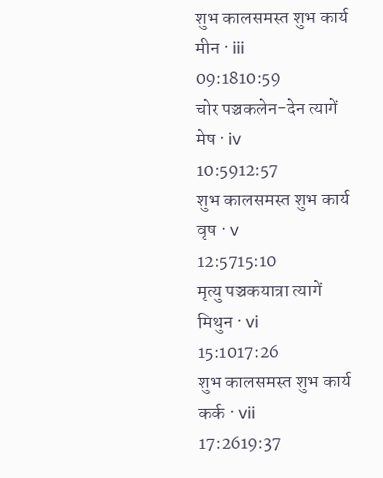शुभ कालसमस्त शुभ कार्य
मीन · iii
09:1810:59
चोर पञ्चकलेन-देन त्यागें
मेष · iv
10:5912:57
शुभ कालसमस्त शुभ कार्य
वृष · v
12:5715:10
मृत्यु पञ्चकयात्रा त्यागें
मिथुन · vi
15:1017:26
शुभ कालसमस्त शुभ कार्य
कर्क · vii
17:2619:37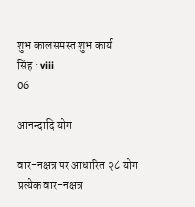शुभ कालसमस्त शुभ कार्य
सिंह · viii
06

आनन्दादि योग

वार-नक्षत्र पर आधारित २८ योग
प्रत्येक वार-नक्षत्र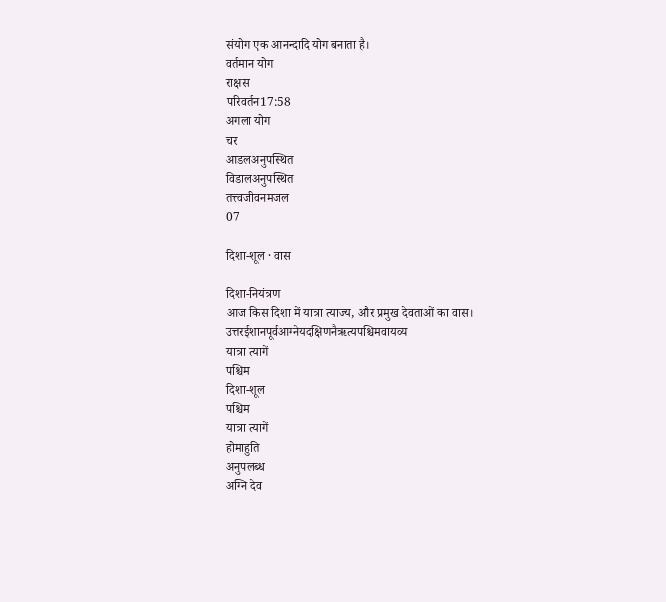संयोग एक आनन्दादि योग बनाता है।
वर्तमान योग
राक्षस
परिवर्तन17:58
अगला योग
चर
आडलअनुपस्थित
विडालअनुपस्थित
तत्त्वजीवनमजल
07

दिशा-शूल · वास

दिशा-नियंत्रण
आज किस दिशा में यात्रा त्याज्य, और प्रमुख देवताओं का वास।
उत्तरईशानपूर्वआग्नेयदक्षिणनैऋत्यपश्चिमवायव्य
यात्रा त्यागें
पश्चिम
दिशा-शूल
पश्चिम
यात्रा त्यागें
होमाहुति
अनुपलब्ध
अग्नि देव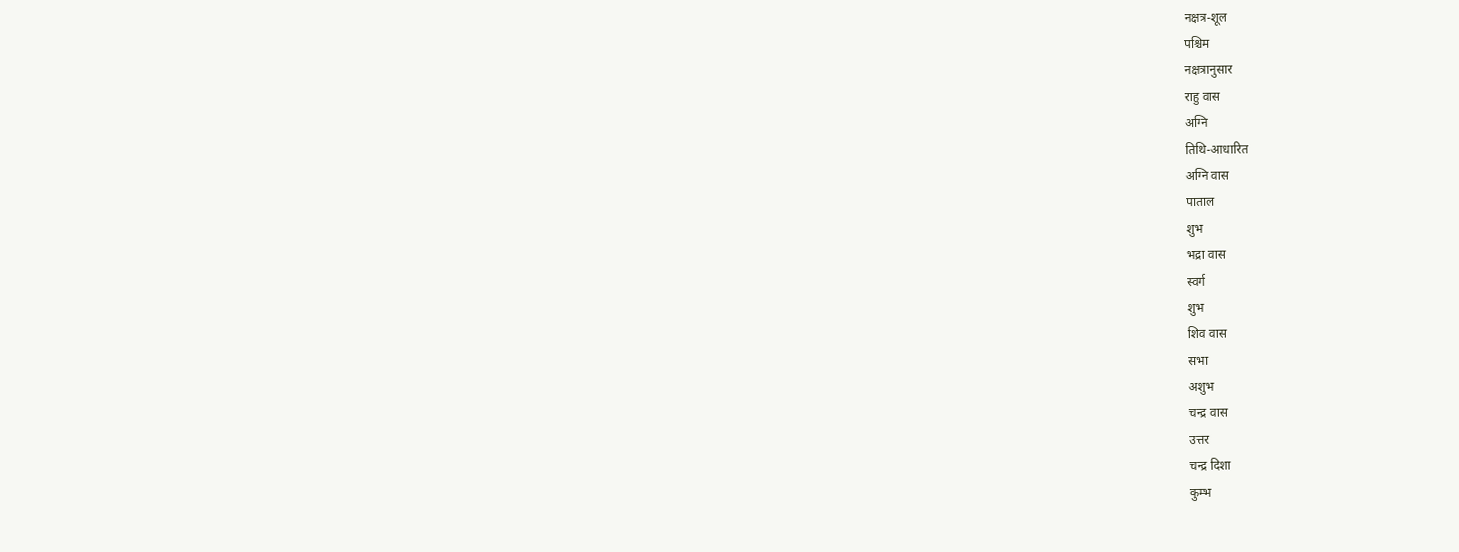नक्षत्र-शूल
पश्चिम
नक्षत्रानुसार
राहु वास
अग्नि
तिथि-आधारित
अग्नि वास
पाताल
शुभ
भद्रा वास
स्वर्ग
शुभ
शिव वास
सभा
अशुभ
चन्द्र वास
उत्तर
चन्द्र दिशा
कुम्भ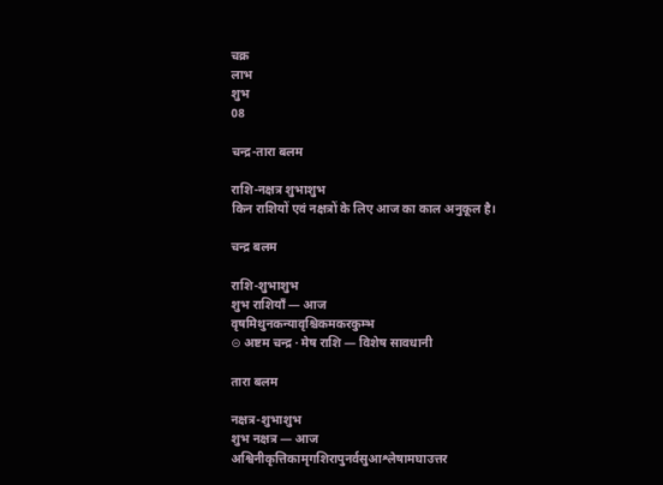चक्र
लाभ
शुभ
08

चन्द्र-तारा बलम

राशि-नक्षत्र शुभाशुभ
किन राशियों एवं नक्षत्रों के लिए आज का काल अनुकूल है।

चन्द्र बलम

राशि-शुभाशुभ
शुभ राशियाँ — आज
वृषमिथुनकन्यावृश्चिकमकरकुम्भ
⊝ अष्टम चन्द्र · मेष राशि — विशेष सावधानी

तारा बलम

नक्षत्र-शुभाशुभ
शुभ नक्षत्र — आज
अश्विनीकृत्तिकामृगशिरापुनर्वसुआश्लेषामघाउत्तर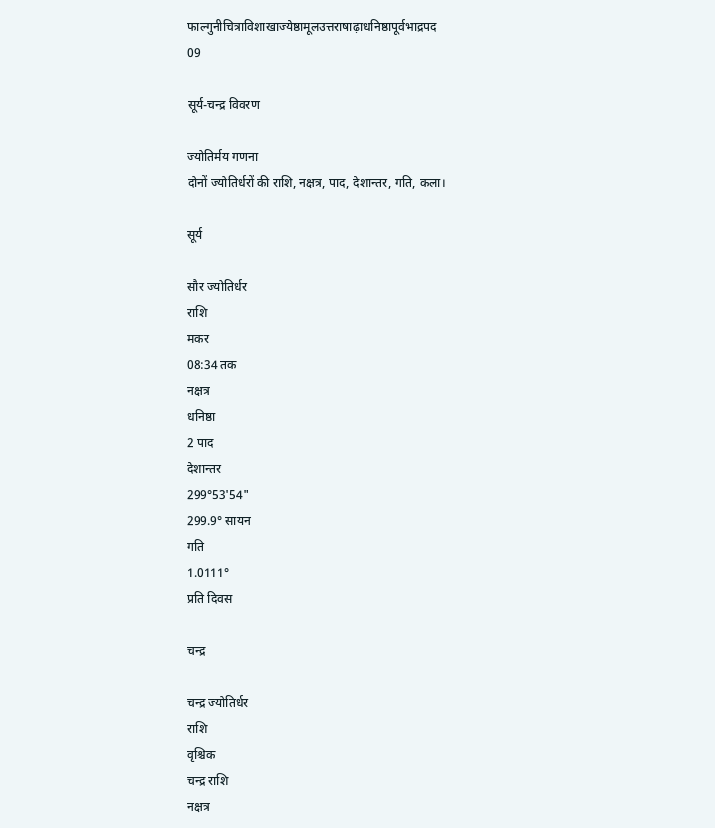फाल्गुनीचित्राविशाखाज्येष्ठामूलउत्तराषाढ़ाधनिष्ठापूर्वभाद्रपद
09

सूर्य-चन्द्र विवरण

ज्योतिर्मय गणना
दोनों ज्योतिर्धरों की राशि, नक्षत्र, पाद, देशान्तर, गति, कला।

सूर्य

सौर ज्योतिर्धर
राशि
मकर
08:34 तक
नक्षत्र
धनिष्ठा
2 पाद
देशान्तर
299°53'54"
299.9° सायन
गति
1.0111°
प्रति दिवस

चन्द्र

चन्द्र ज्योतिर्धर
राशि
वृश्चिक
चन्द्र राशि
नक्षत्र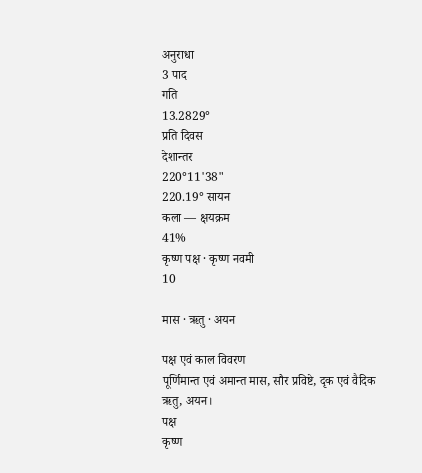अनुराधा
3 पाद
गति
13.2829°
प्रति दिवस
देशान्तर
220°11'38"
220.19° सायन
कला — क्षयक्रम
41%
कृष्ण पक्ष · कृष्ण नवमी
10

मास · ऋतु · अयन

पक्ष एवं काल विवरण
पूर्णिमान्त एवं अमान्त मास, सौर प्रविष्टे, दृक एवं वैदिक ऋतु, अयन।
पक्ष
कृष्ण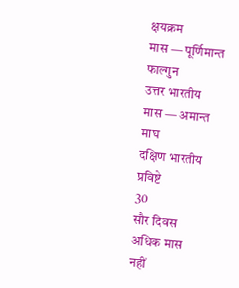क्षयक्रम
मास — पूर्णिमान्त
फाल्गुन
उत्तर भारतीय
मास — अमान्त
माघ
दक्षिण भारतीय
प्रविष्टे
30
सौर दिवस
अधिक मास
नहीं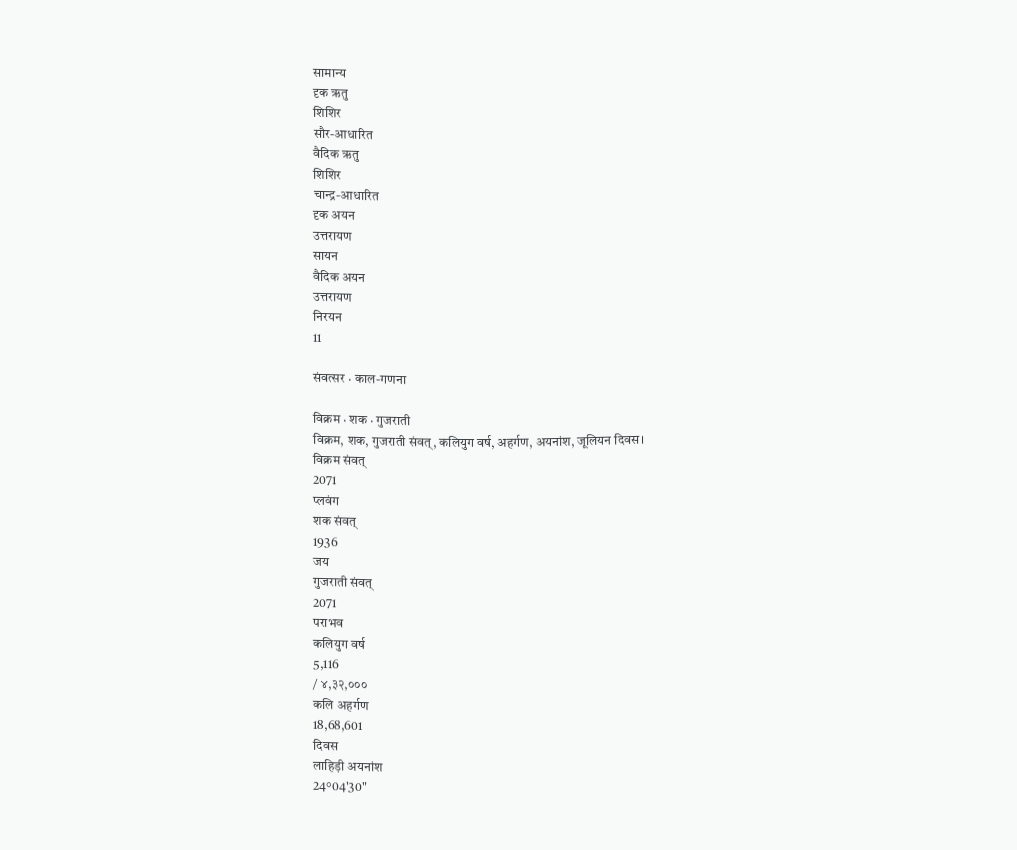सामान्य
दृक ऋतु
शिशिर
सौर-आधारित
वैदिक ऋतु
शिशिर
चान्द्र-आधारित
दृक अयन
उत्तरायण
सायन
वैदिक अयन
उत्तरायण
निरयन
11

संवत्सर · काल-गणना

विक्रम · शक · गुजराती
विक्रम, शक, गुजराती संवत्, कलियुग वर्ष, अहर्गण, अयनांश, जूलियन दिवस।
विक्रम संवत्
2071
प्लवंग
शक संवत्
1936
जय
गुजराती संवत्
2071
पराभव
कलियुग वर्ष
5,116
/ ४,३२,०००
कलि अहर्गण
18,68,601
दिवस
लाहिड़ी अयनांश
24°04'30"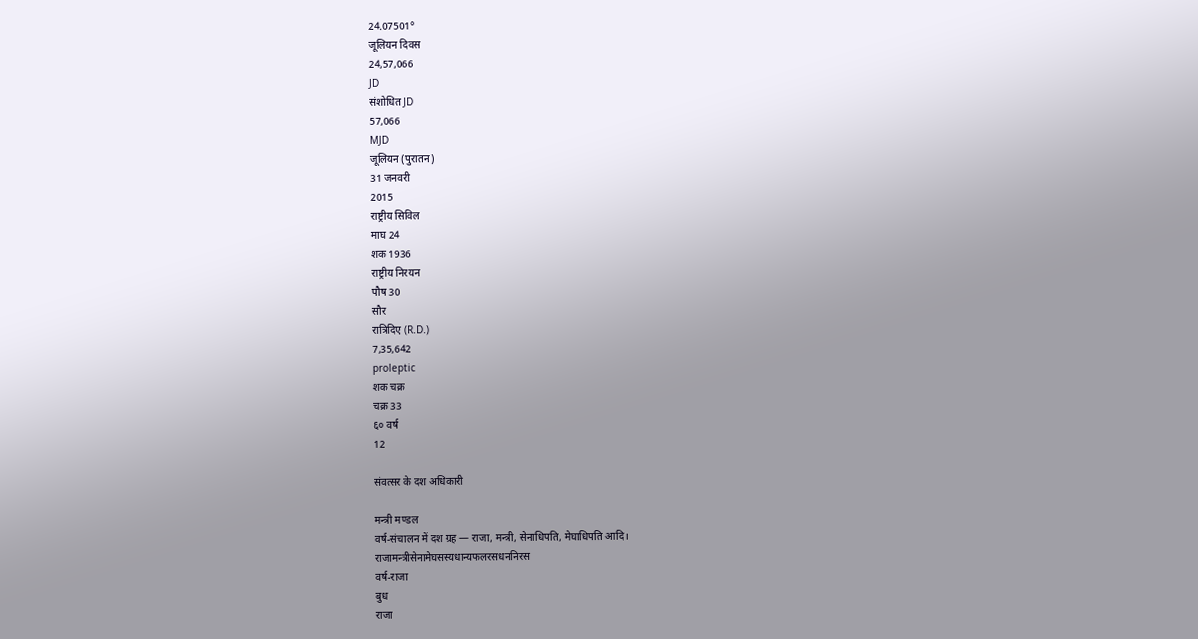24.07501°
जूलियन दिवस
24,57,066
JD
संशोधित JD
57,066
MJD
जूलियन (पुरातन)
31 जनवरी
2015
राष्ट्रीय सिविल
माघ 24
शक 1936
राष्ट्रीय निरयन
पौष 30
सौर
रात्रिदिए (R.D.)
7,35,642
proleptic
शक चक्र
चक्र 33
६० वर्ष
12

संवत्सर के दश अधिकारी

मन्त्री मण्डल
वर्ष-संचालन में दश ग्रह — राजा, मन्त्री, सेनाधिपति, मेघाधिपति आदि।
राजामन्त्रीसेनामेघसस्यधान्यफलरसधननिरस
वर्ष-राजा
बुध
राजा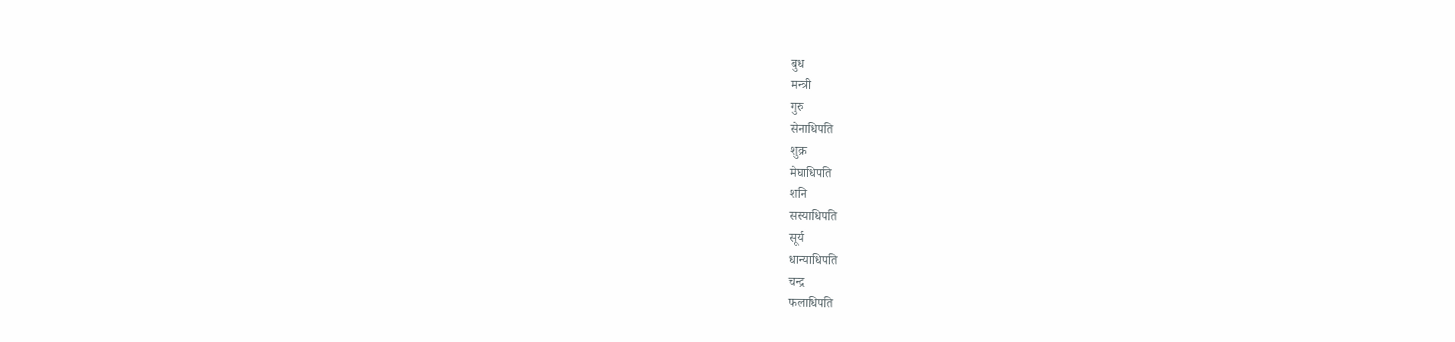बुध
मन्त्री
गुरु
सेनाधिपति
शुक्र
मेघाधिपति
शनि
सस्याधिपति
सूर्य
धान्याधिपति
चन्द्र
फलाधिपति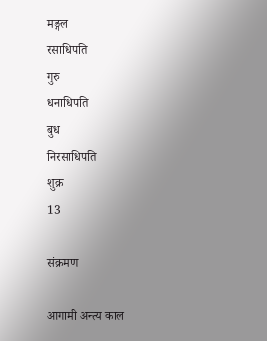मङ्गल
रसाधिपति
गुरु
धनाधिपति
बुध
निरसाधिपति
शुक्र
13

संक्रमण

आगामी अन्त्य काल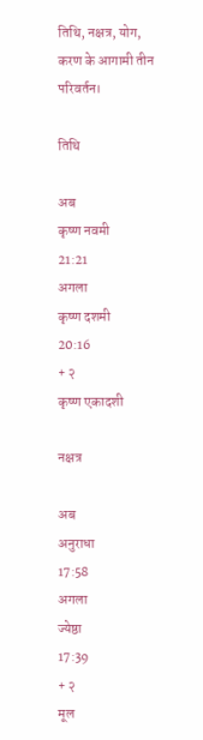तिथि, नक्षत्र, योग, करण के आगामी तीन परिवर्तन।

तिथि

अब
कृष्ण नवमी
21:21
अगला
कृष्ण दशमी
20:16
+ २
कृष्ण एकादशी

नक्षत्र

अब
अनुराधा
17:58
अगला
ज्येष्ठा
17:39
+ २
मूल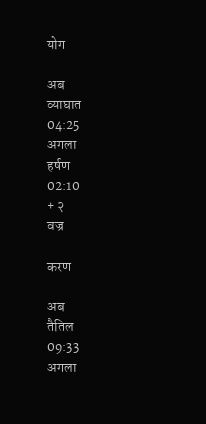योग

अब
व्याघात
04:25
अगला
हर्षण
02:10
+ २
वज्र

करण

अब
तैतिल
09:33
अगला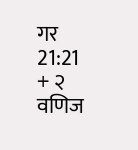गर
21:21
+ २
वणिज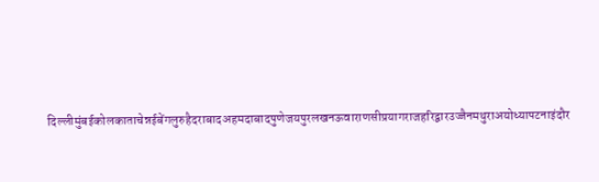दिल्लीमुंबईकोलकाताचेन्नईबेंगलुरुहैदराबादअहमदाबादपुणेजयपुरलखनऊवाराणसीप्रयागराजहरिद्वारउज्जैनमथुराअयोध्यापटनाइंदौर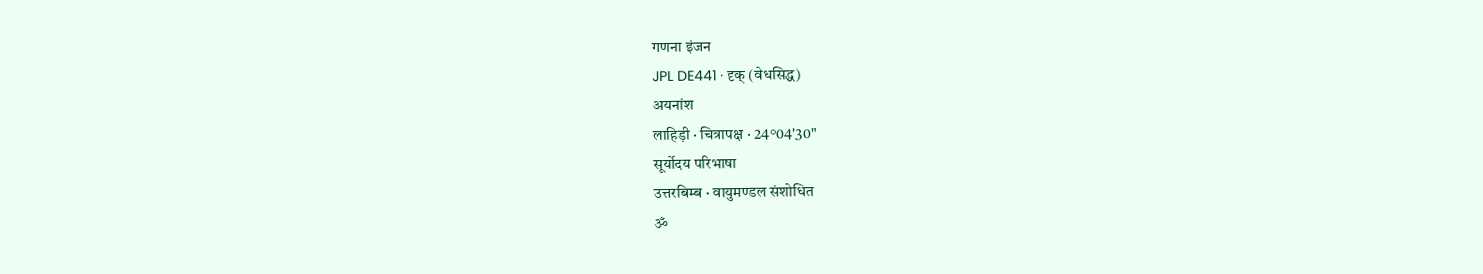गणना इंजन
JPL DE441 · दृक् (वेधसिद्ध)
अयनांश
लाहिड़ी · चित्रापक्ष · 24°04'30"
सूर्योदय परिभाषा
उत्तरबिम्ब · वायुमण्डल संशोधित
ॐ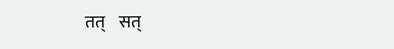तत्    सत्